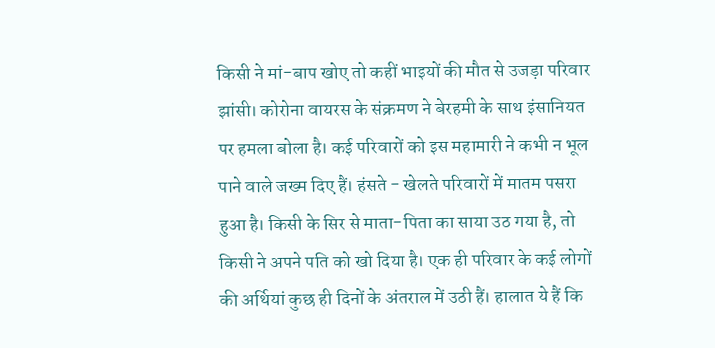किसी ने मां-बाप खोए तो कहीं भाइयों की मौत से उजड़ा परिवार
झांसी। कोरोना वायरस के संक्रमण ने बेरहमी के साथ इंसानियत पर हमला बोला है। कई परिवारों को इस महामारी ने कभी न भूल पाने वाले जख्म दिए हैं। हंसते - खेलते परिवारों में मातम पसरा हुआ है। किसी के सिर से माता-पिता का साया उठ गया है, तो किसी ने अपने पति को खो दिया है। एक ही परिवार के कई लोगों की अर्थियां कुछ ही दिनों के अंतराल में उठी हैं। हालात ये हैं कि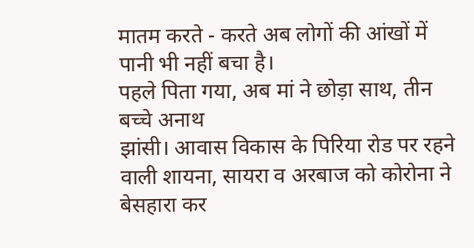मातम करते - करते अब लोगों की आंखों में पानी भी नहीं बचा है।
पहले पिता गया, अब मां ने छोड़ा साथ, तीन बच्चे अनाथ
झांसी। आवास विकास के पिरिया रोड पर रहने वाली शायना, सायरा व अरबाज को कोरोना ने बेसहारा कर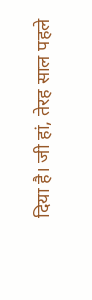दिया है। जी हां, तेरह साल पहले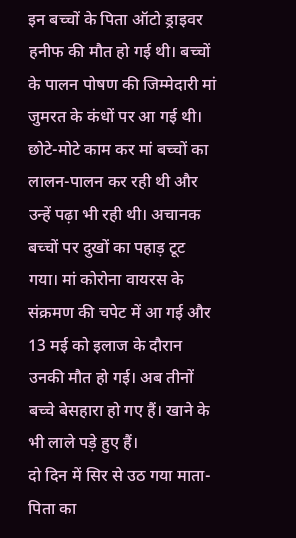इन बच्चों के पिता ऑटो ड्राइवर हनीफ की मौत हो गई थी। बच्चों के पालन पोषण की जिम्मेदारी मां जुमरत के कंधों पर आ गई थी। छोटे-मोटे काम कर मां बच्चों का लालन-पालन कर रही थी और उन्हें पढ़ा भी रही थी। अचानक बच्चों पर दुखों का पहाड़ टूट गया। मां कोरोना वायरस के संक्रमण की चपेट में आ गई और 13 मई को इलाज के दौरान उनकी मौत हो गई। अब तीनों बच्चे बेसहारा हो गए हैं। खाने के भी लाले पड़े हुए हैं।
दो दिन में सिर से उठ गया माता-पिता का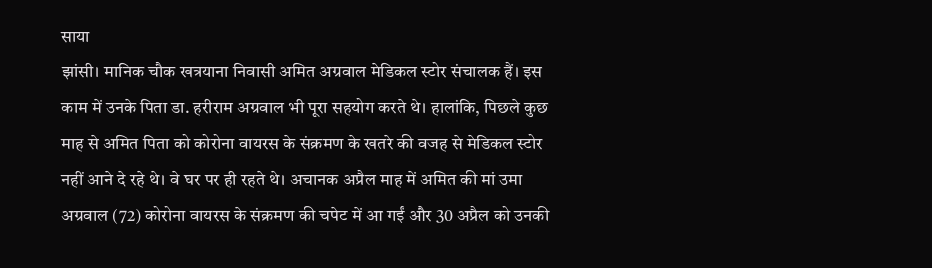साया
झांसी। मानिक चौक खत्रयाना निवासी अमित अग्रवाल मेडिकल स्टोर संचालक हैं। इस काम में उनके पिता डा. हरीराम अग्रवाल भी पूरा सहयोग करते थे। हालांकि, पिछले कुछ माह से अमित पिता को कोरोना वायरस के संक्रमण के खतरे की वजह से मेडिकल स्टोर नहीं आने दे रहे थे। वे घर पर ही रहते थे। अचानक अप्रैल माह में अमित की मां उमा अग्रवाल (72) कोरोना वायरस के संक्रमण की चपेट में आ गईं और 30 अप्रैल को उनकी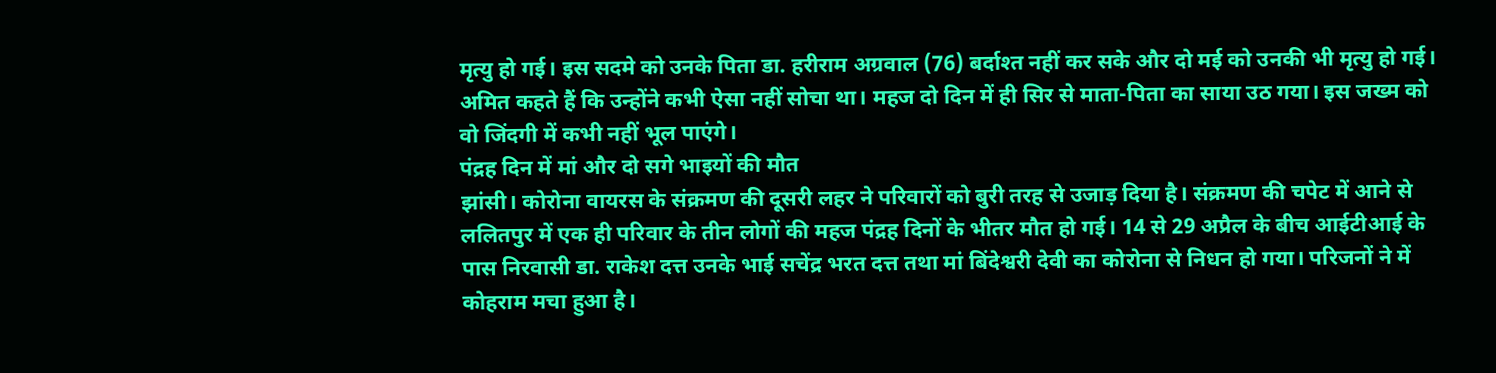मृत्यु हो गई। इस सदमे को उनके पिता डा. हरीराम अग्रवाल (76) बर्दाश्त नहीं कर सके और दो मई को उनकी भी मृत्यु हो गई। अमित कहते हैं कि उन्होंने कभी ऐसा नहीं सोचा था। महज दो दिन में ही सिर से माता-पिता का साया उठ गया। इस जख्म को वो जिंदगी में कभी नहीं भूल पाएंगे।
पंद्रह दिन में मां और दो सगे भाइयों की मौत
झांसी। कोरोना वायरस के संक्रमण की दूसरी लहर ने परिवारों को बुरी तरह से उजाड़ दिया है। संक्रमण की चपेट में आने से ललितपुर में एक ही परिवार के तीन लोगों की महज पंद्रह दिनों के भीतर मौत हो गई। 14 से 29 अप्रैल के बीच आईटीआई के पास निरवासी डा. राकेश दत्त उनके भाई सचेंद्र भरत दत्त तथा मां बिंदेश्वरी देवी का कोरोना से निधन हो गया। परिजनों ने में कोहराम मचा हुआ है।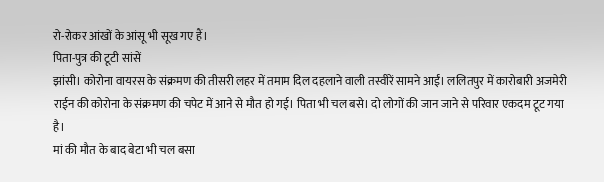रो-रोकर आंखों के आंसू भी सूख गए हैं।
पिता-पुत्र की टूटी सांसें
झांसी। कोरोना वायरस के संक्रमण की तीसरी लहर में तमाम दिल दहलाने वाली तस्वीरें सामने आईं। ललितपुर में कारोबारी अजमेरी राईन की कोरोना के संक्रमण की चपेट में आने से मौत हो गई। पिता भी चल बसे। दो लोगों की जान जाने से परिवार एकदम टूट गया है।
मां की मौत के बाद बेटा भी चल बसा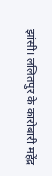झांसी। ललितपुर के कारोबारी महेंद्र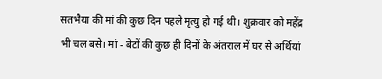सतभैया की मां की कुछ दिन पहले मृत्यु हो गई थी। शुक्रवार को महेंद्र भी चल बसे। मां - बेटों की कुछ ही दिनों के अंतराल में घर से अर्थियां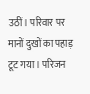उठीं। परिवार पर मानों दुखों का पहाड़ टूट गया। परिजन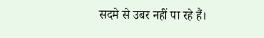सदमे से उबर नहीं पा रहे हैं।